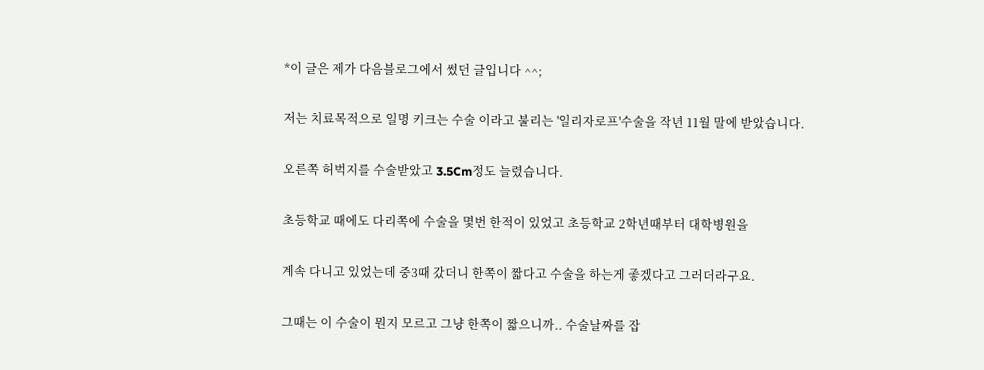*이 글은 제가 다음블로그에서 썼던 글입니다 ^^;

저는 치료목적으로 일명 키크는 수술 이라고 불리는 '일리자로프'수술을 작년 11월 말에 받았습니다.

오른쪽 허벅지를 수술받았고 3.5Cm정도 늘렸습니다.

초등학교 때에도 다리쪽에 수술을 몇번 한적이 있었고 초등학교 2학년때부터 대학병원을

계속 다니고 있었는데 중3때 갔더니 한쪽이 짧다고 수술을 하는게 좋겠다고 그러더라구요.

그때는 이 수술이 뭔지 모르고 그냥 한쪽이 짧으니까.. 수술날짜를 잡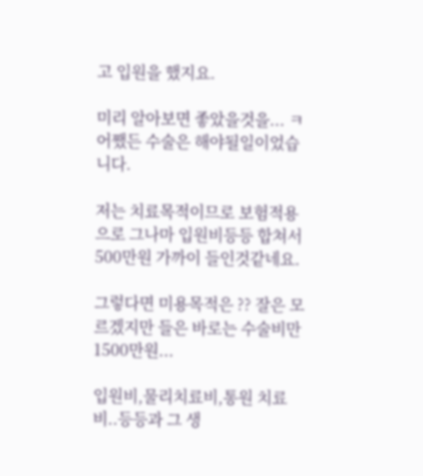고 입원을 했지요.

미리 알아보면 좋았을것을... ㅋ 어쨌든 수술은 해야될일이었습니다.

저는 치료목적이므로 보험적용으로 그나마 입원비등등 합쳐서 500만원 가까이 들인것같네요.

그렇다면 미용목적은 ?? 잘은 모르겠지만 들은 바로는 수술비만 1500만원...

입원비,물리치료비,통원 치료비..등등과 그 생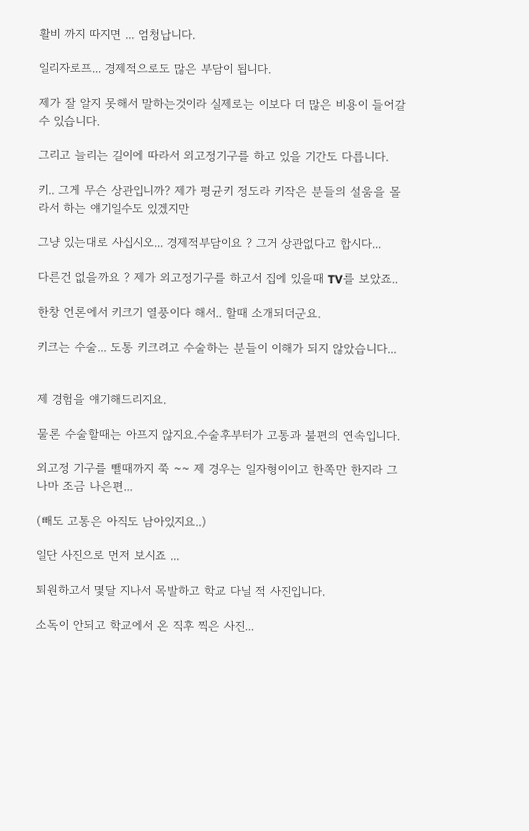활비 까지 따지면 ... 엄청납니다.

일리자로프... 경제적으로도 많은 부담이 됩니다.

제가 잘 알지 못해서 말하는것이라 실제로는 이보다 더 많은 비용이 들어갈수 있습니다.

그리고 늘리는 길이에 따라서 외고정기구를 하고 있을 기간도 다릅니다.

키.. 그게 무슨 상관입니까? 제가 평균키 정도라 키작은 분들의 설움을 몰라서 하는 얘기일수도 있겠지만

그냥 있는대로 사십시오... 경제적부담이요 ? 그거 상관없다고 합시다...

다른건 없을까요 ? 제가 외고정기구를 하고서 집에 있을때 TV를 보았죠..

한창 언론에서 키크기 열풍이다 해서.. 할때 소개되더군요.

키크는 수술... 도통 키크려고 수술하는 분들이 이해가 되지 않았습니다...


제 경험을 얘기해드리지요.

물론 수술할때는 아프지 않지요.수술후부터가 고통과 불편의 연속입니다.

외고정 기구를 뺄때까지 쭉 ~~ 제 경우는 일자형이이고 한쪽만 한지라 그나마 조금 나은편...

(빼도 고통은 아직도 남아있지요..)

일단 사진으로 먼저 보시죠 ...

퇴원하고서 몇달 지나서 목발하고 학교 다닐 적 사진입니다.

소독이 안되고 학교에서 온 직후 찍은 사진...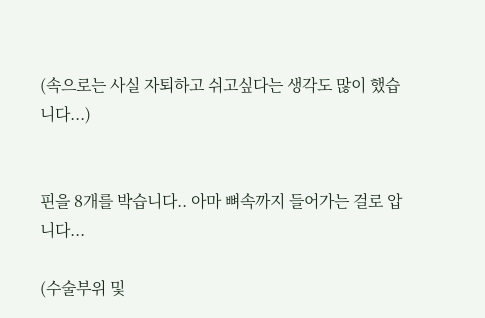(속으로는 사실 자퇴하고 쉬고싶다는 생각도 많이 했습니다...)


핀을 8개를 박습니다.. 아마 뼈속까지 들어가는 걸로 압니다...

(수술부위 및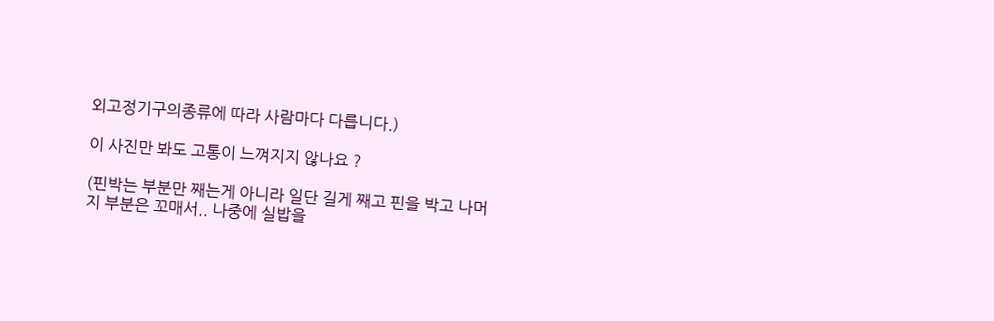외고정기구의종류에 따라 사람마다 다릅니다.)

이 사진만 봐도 고통이 느껴지지 않나요 ?

(핀박는 부분만 째는게 아니라 일단 길게 째고 핀을 박고 나머지 부분은 꼬매서.. 나중에 실밥을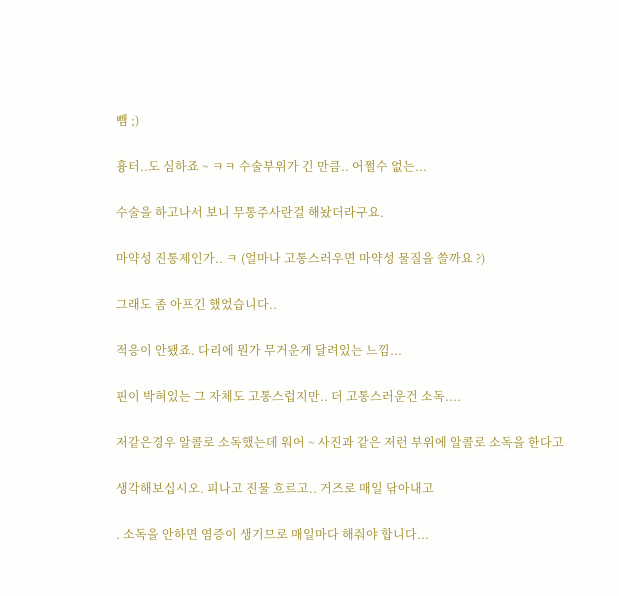뺌 ;)

흉터..도 심하죠 ~ ㅋㅋ 수술부위가 긴 만큼.. 어쩔수 없는...

수술을 하고나서 보니 무통주사란걸 해놨더라구요.

마약성 진통제인가.. ㅋ (얼마나 고통스러우면 마약성 물질을 쓸까요 ?)

그래도 좀 아프긴 했었습니다..

적응이 안됐죠. 다리에 뭔가 무거운게 달려있는 느낌...

핀이 박혀있는 그 자체도 고통스럽지만.. 더 고통스러운건 소독....

저같은경우 알콜로 소독했는데 워어 ~ 사진과 같은 저런 부위에 알콜로 소독을 한다고

생각해보십시오. 피나고 진물 흐르고.. 거즈로 매일 닦아내고

. 소독을 안하면 염증이 생기므로 매일마다 해줘야 합니다...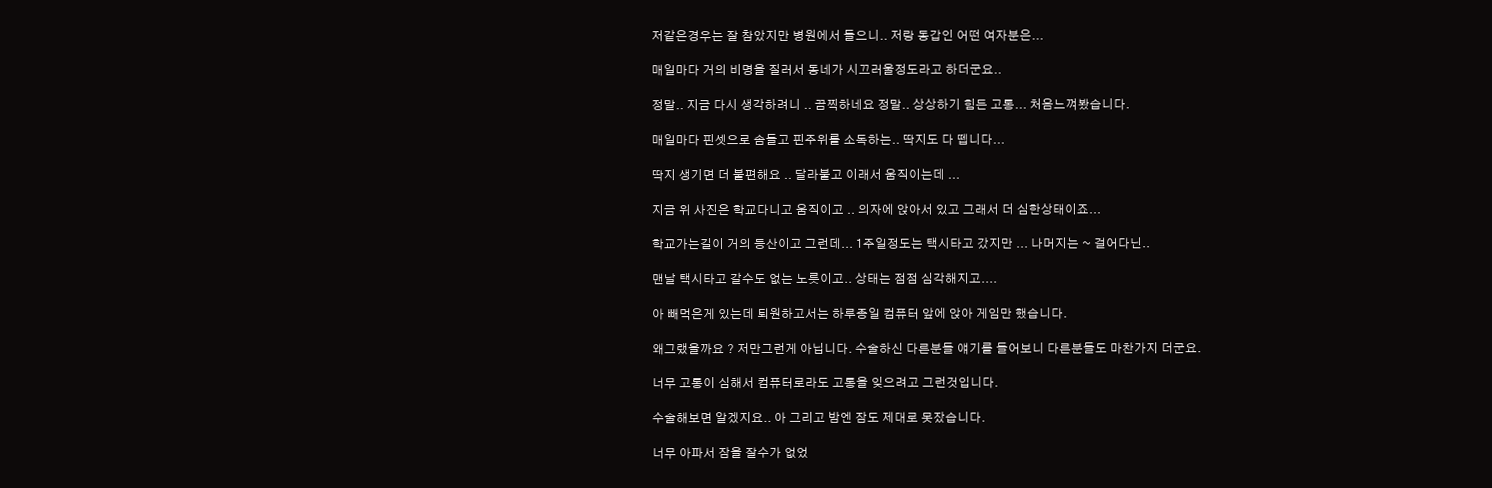저같은경우는 잘 참았지만 병원에서 들으니.. 저랑 동갑인 어떤 여자분은...

매일마다 거의 비명을 질러서 동네가 시끄러울정도라고 하더군요..

정말.. 지금 다시 생각하려니 .. 끔찍하네요 정말.. 상상하기 힘든 고통... 처음느껴봤습니다.

매일마다 핀셋으로 솜들고 핀주위를 소독하는.. 딱지도 다 뗍니다...

딱지 생기면 더 불편해요 .. 달라붙고 이래서 움직이는데 ...

지금 위 사진은 학교다니고 움직이고 .. 의자에 앉아서 있고 그래서 더 심한상태이죠...

학교가는길이 거의 등산이고 그런데... 1주일정도는 택시타고 갔지만 ... 나머지는 ~ 걸어다닌..

맨날 택시타고 갈수도 없는 노릇이고.. 상태는 점점 심각해지고....

아 빼먹은게 있는데 퇴원하고서는 하루종일 컴퓨터 앞에 앉아 게임만 했습니다.

왜그랬을까요 ? 저만그런게 아닙니다. 수술하신 다른분들 얘기를 들어보니 다른분들도 마찬가지 더군요.

너무 고통이 심해서 컴퓨터로라도 고통을 잊으려고 그런것입니다.

수술해보면 알겠지요.. 아 그리고 밤엔 잠도 제대로 못잤습니다.

너무 아파서 잠을 잘수가 없었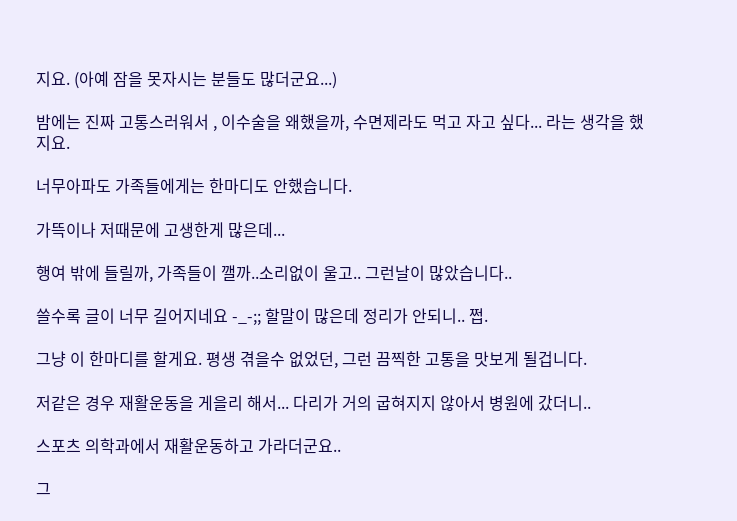지요. (아예 잠을 못자시는 분들도 많더군요...)

밤에는 진짜 고통스러워서 , 이수술을 왜했을까, 수면제라도 먹고 자고 싶다... 라는 생각을 했지요.

너무아파도 가족들에게는 한마디도 안했습니다.

가뜩이나 저때문에 고생한게 많은데...

행여 밖에 들릴까, 가족들이 깰까..소리없이 울고.. 그런날이 많았습니다..

쓸수록 글이 너무 길어지네요 -_-;; 할말이 많은데 정리가 안되니.. 쩝.

그냥 이 한마디를 할게요. 평생 겪을수 없었던, 그런 끔찍한 고통을 맛보게 될겁니다.

저같은 경우 재활운동을 게을리 해서... 다리가 거의 굽혀지지 않아서 병원에 갔더니..

스포츠 의학과에서 재활운동하고 가라더군요..

그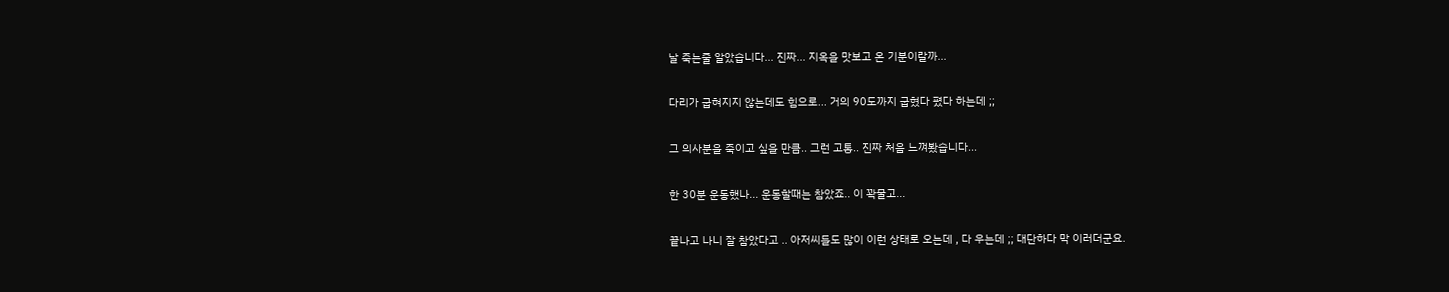날 죽는줄 알았습니다... 진짜... 지옥을 맛보고 온 기분이랄까...

다리가 굽혀지지 않는데도 힘으로... 거의 90도까지 굽혔다 폈다 하는데 ;;

그 의사분을 죽이고 싶을 만큼.. 그런 고통.. 진짜 처음 느껴봤습니다...

한 30분 운동했나... 운동할때는 참았죠.. 이 꽉물고...

끝나고 나니 잘 참았다고 .. 아저씨들도 많이 이런 상태로 오는데 , 다 우는데 ;; 대단하다 막 이러더군요.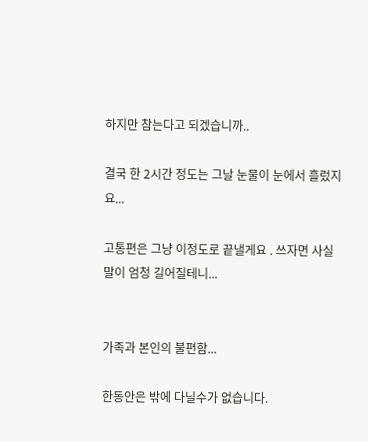하지만 참는다고 되겠습니까..

결국 한 2시간 정도는 그날 눈물이 눈에서 흘렀지요...

고통편은 그냥 이정도로 끝낼게요 . 쓰자면 사실 말이 엄청 길어질테니...


가족과 본인의 불편함...

한동안은 밖에 다닐수가 없습니다.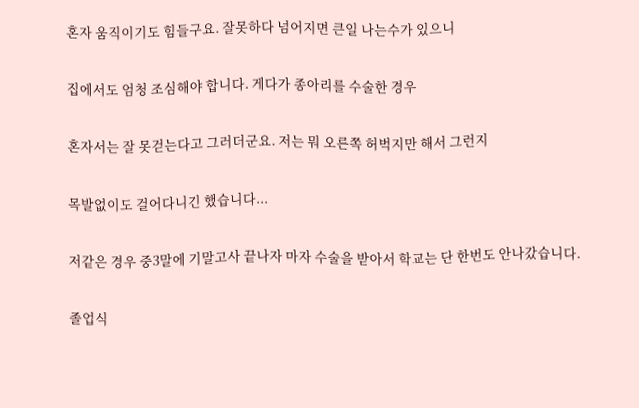혼자 움직이기도 힘들구요. 잘못하다 넘어지면 큰일 나는수가 있으니

집에서도 엄청 조심해야 합니다. 게다가 종아리를 수술한 경우

혼자서는 잘 못걷는다고 그러더군요. 저는 뭐 오른쪽 허벅지만 해서 그런지

목발없이도 걸어다니긴 했습니다...

저같은 경우 중3말에 기말고사 끝나자 마자 수술을 받아서 학교는 단 한번도 안나갔습니다.

졸업식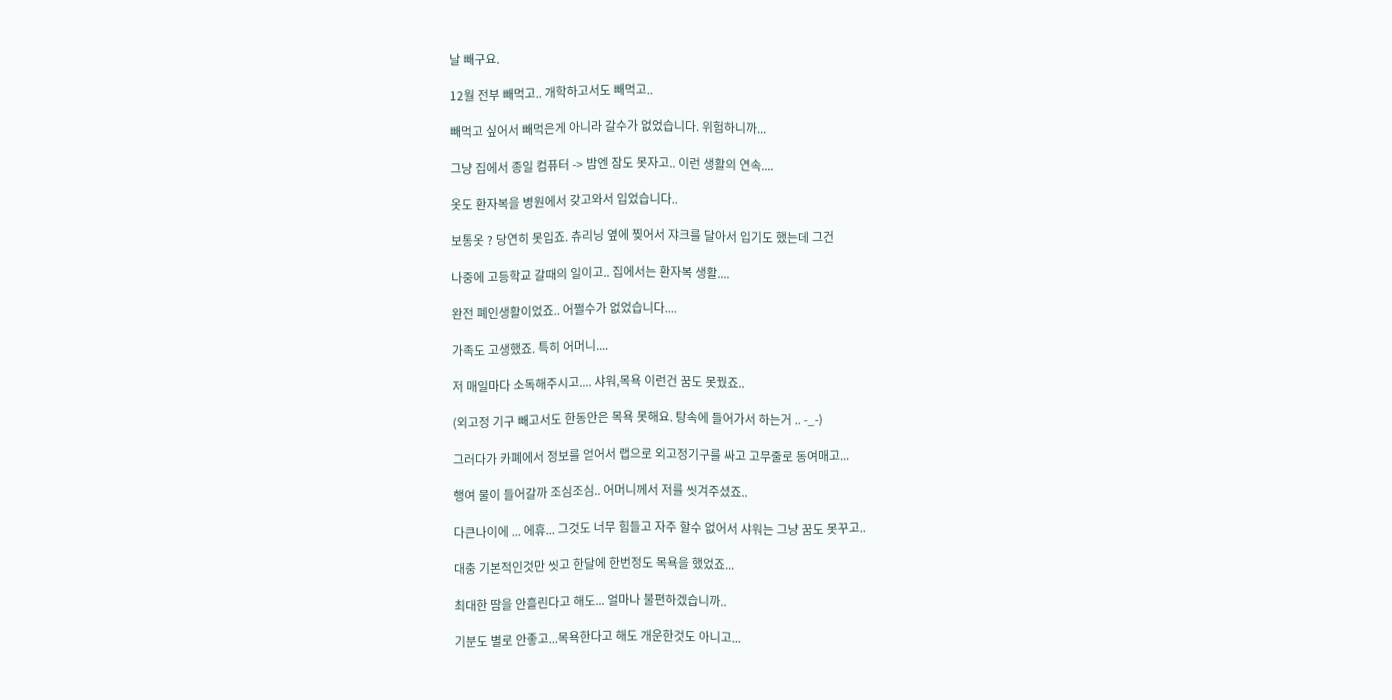날 빼구요.

12월 전부 빼먹고.. 개학하고서도 빼먹고..

빼먹고 싶어서 빼먹은게 아니라 갈수가 없었습니다. 위험하니까...

그냥 집에서 종일 컴퓨터 -> 밤엔 잠도 못자고.. 이런 생활의 연속....

옷도 환자복을 병원에서 갖고와서 입었습니다..

보통옷 ? 당연히 못입죠. 츄리닝 옆에 찢어서 쟈크를 달아서 입기도 했는데 그건

나중에 고등학교 갈때의 일이고.. 집에서는 환자복 생활....

완전 폐인생활이었죠.. 어쩔수가 없었습니다....

가족도 고생했죠. 특히 어머니....

저 매일마다 소독해주시고.... 샤워,목욕 이런건 꿈도 못꿨죠..

(외고정 기구 빼고서도 한동안은 목욕 못해요. 탕속에 들어가서 하는거 .. -_-)

그러다가 카폐에서 정보를 얻어서 랩으로 외고정기구를 싸고 고무줄로 동여매고...

행여 물이 들어갈까 조심조심.. 어머니께서 저를 씻겨주셨죠..

다큰나이에 ... 에휴... 그것도 너무 힘들고 자주 할수 없어서 샤워는 그냥 꿈도 못꾸고..

대충 기본적인것만 씻고 한달에 한번정도 목욕을 했었죠...

최대한 땀을 안흘린다고 해도... 얼마나 불편하겠습니까..

기분도 별로 안좋고...목욕한다고 해도 개운한것도 아니고...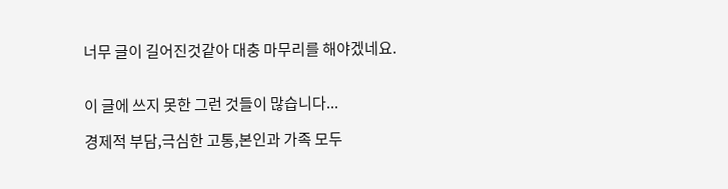너무 글이 길어진것같아 대충 마무리를 해야겠네요.


이 글에 쓰지 못한 그런 것들이 많습니다...

경제적 부담,극심한 고통,본인과 가족 모두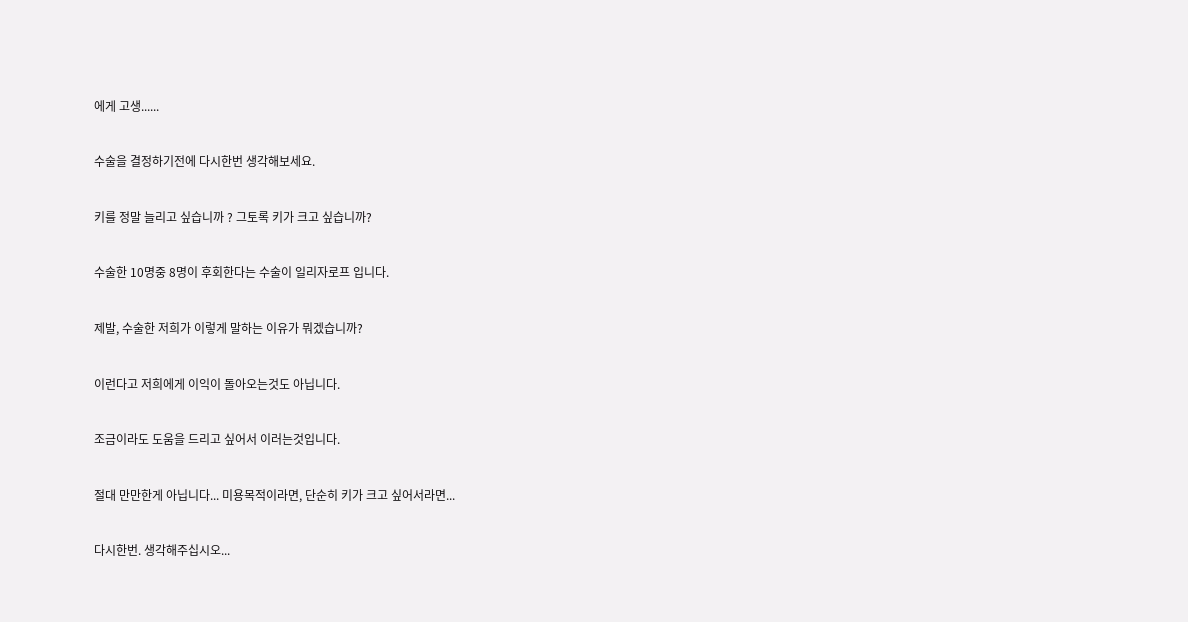에게 고생......

수술을 결정하기전에 다시한번 생각해보세요.

키를 정말 늘리고 싶습니까 ? 그토록 키가 크고 싶습니까?

수술한 10명중 8명이 후회한다는 수술이 일리자로프 입니다.

제발, 수술한 저희가 이렇게 말하는 이유가 뭐겠습니까?

이런다고 저희에게 이익이 돌아오는것도 아닙니다.

조금이라도 도움을 드리고 싶어서 이러는것입니다.

절대 만만한게 아닙니다... 미용목적이라면, 단순히 키가 크고 싶어서라면...

다시한번. 생각해주십시오...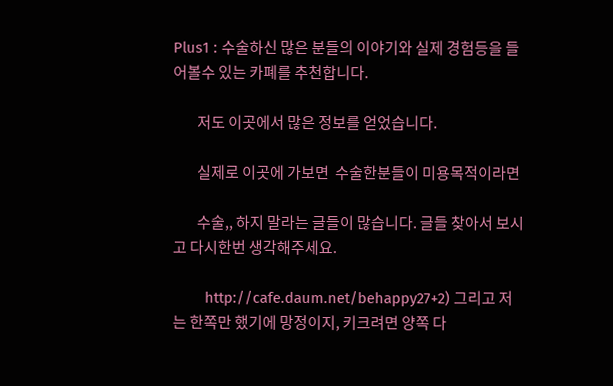Plus1 : 수술하신 많은 분들의 이야기와 실제 경험등을 들어볼수 있는 카폐를 추천합니다.

        저도 이곳에서 많은 정보를 얻었습니다.

        실제로 이곳에 가보면  수술한분들이 미용목적이라면

        수술,, 하지 말라는 글들이 많습니다. 글들 찾아서 보시고 다시한번 생각해주세요.

        http://cafe.daum.net/behappy27+2) 그리고 저는 한쪽만 했기에 망정이지, 키크려면 양쪽 다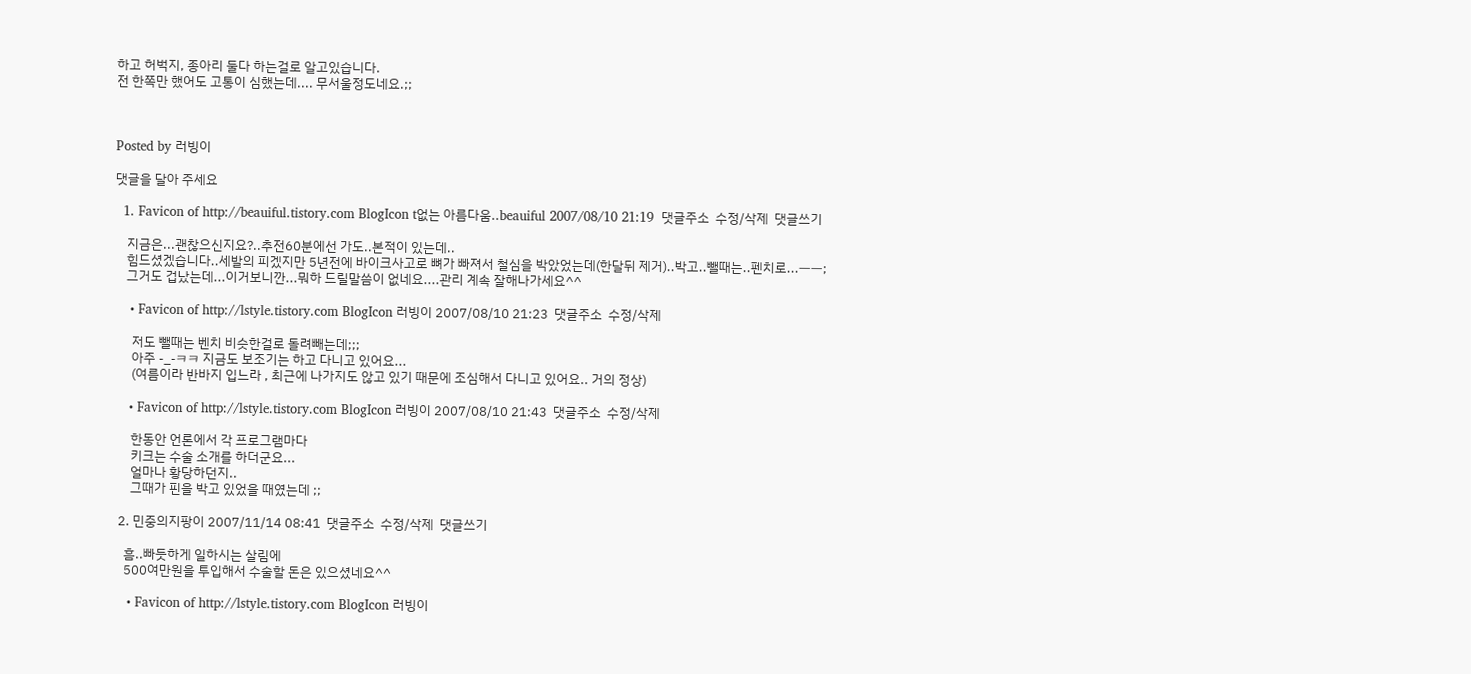하고 허벅지, 종아리 둘다 하는걸로 알고있습니다.
전 한쪽만 했어도 고통이 심했는데.... 무서울정도네요.;;



Posted by 러빙이

댓글을 달아 주세요

  1. Favicon of http://beauiful.tistory.com BlogIcon t없는 아름다움..beauiful 2007/08/10 21:19  댓글주소  수정/삭제  댓글쓰기

    지금은...괜찮으신지요?..추전60분에선 가도..본적이 있는데..
    힘드셨겠습니다..세발의 피겠지만 5년전에 바이크사고로 뼈가 빠져서 철심을 박았었는데(한달뒤 제거)..박고..뺄때는..펜치로...ㅡㅡ;
    그거도 겁났는데...이거보니깐...뭐하 드릴말씀이 없네요....관리 계속 잘해나가세요^^

    • Favicon of http://lstyle.tistory.com BlogIcon 러빙이 2007/08/10 21:23  댓글주소  수정/삭제

      저도 뺄때는 벤치 비슷한걸로 돌려빼는데;;;
      아주 -_-ㅋㅋ 지금도 보조기는 하고 다니고 있어요...
      (여름이라 반바지 입느라 , 최근에 나가지도 않고 있기 때문에 조심해서 다니고 있어요.. 거의 정상)

    • Favicon of http://lstyle.tistory.com BlogIcon 러빙이 2007/08/10 21:43  댓글주소  수정/삭제

      한동안 언론에서 각 프로그램마다
      키크는 수술 소개를 하더군요...
      얼마나 황당하던지..
      그때가 핀을 박고 있었을 때였는데 ;;

  2. 민중의지팡이 2007/11/14 08:41  댓글주소  수정/삭제  댓글쓰기

    흠..빠듯하게 일하시는 살림에
    500여만원을 투입해서 수술할 돈은 있으셨네요^^

    • Favicon of http://lstyle.tistory.com BlogIcon 러빙이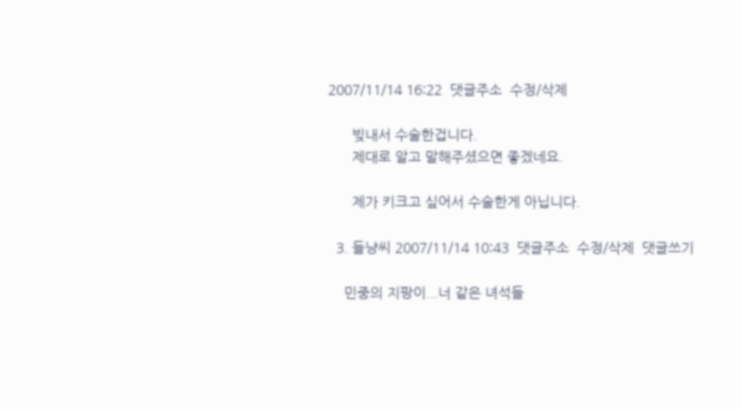2007/11/14 16:22  댓글주소  수정/삭제

      빚내서 수술한겁니다.
      제대로 알고 말해주셨으면 좋겠네요.

      제가 키크고 싶어서 수술한게 아닙니다.

  3. 들냥씨 2007/11/14 10:43  댓글주소  수정/삭제  댓글쓰기

    민중의 지팡이...너 같은 녀석들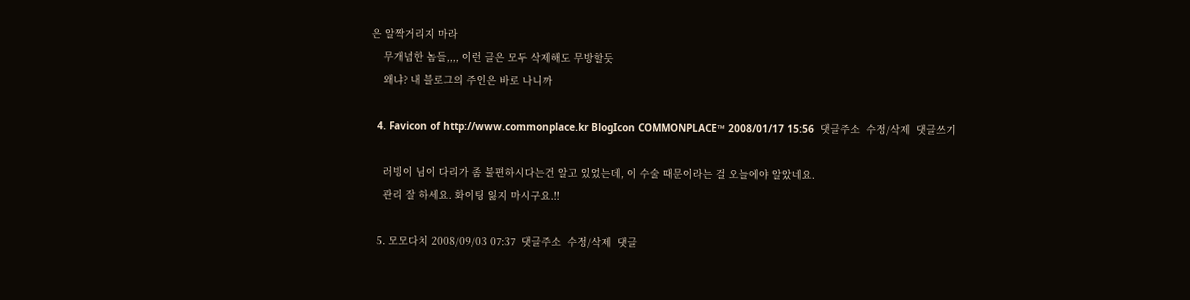은 알짝거리지 마라
    무개념한 놈들,,,, 이런 글은 모두 삭제해도 무방할듯
    왜냐? 내 블로그의 주인은 바로 나니까

  4. Favicon of http://www.commonplace.kr BlogIcon COMMONPLACE™ 2008/01/17 15:56  댓글주소  수정/삭제  댓글쓰기

    러빙이 님이 다리가 좀 불편하시다는건 알고 있었는데, 이 수술 때문이라는 걸 오늘에야 알았네요.
    관리 잘 하세요. 화이팅 잃지 마시구요.!!

  5. 모모다치 2008/09/03 07:37  댓글주소  수정/삭제  댓글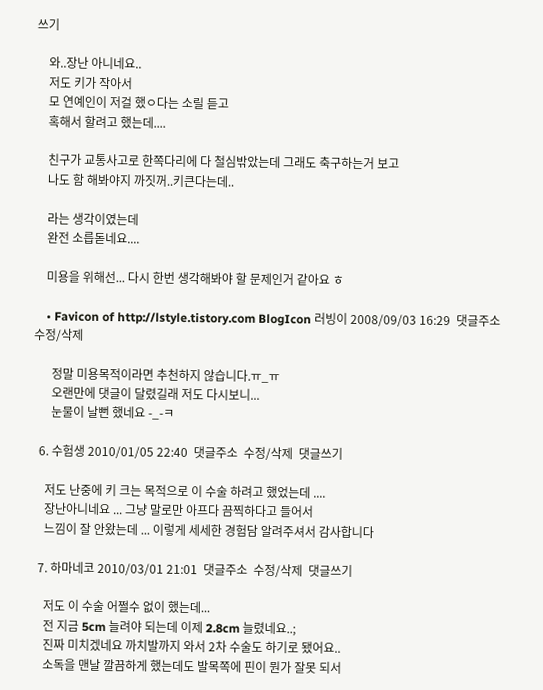쓰기

    와..장난 아니네요..
    저도 키가 작아서
    모 연예인이 저걸 했ㅇ다는 소릴 듣고
    혹해서 할려고 했는데....

    친구가 교통사고로 한쪽다리에 다 철심밖았는데 그래도 축구하는거 보고
    나도 함 해봐야지 까짓꺼..키큰다는데..

    라는 생각이였는데
    완전 소릅돋네요....

    미용을 위해선... 다시 한번 생각해봐야 할 문제인거 같아요 ㅎ

    • Favicon of http://lstyle.tistory.com BlogIcon 러빙이 2008/09/03 16:29  댓글주소  수정/삭제

      정말 미용목적이라면 추천하지 않습니다.ㅠ_ㅠ
      오랜만에 댓글이 달렸길래 저도 다시보니...
      눈물이 날뻔 했네요 -_-ㅋ

  6. 수험생 2010/01/05 22:40  댓글주소  수정/삭제  댓글쓰기

    저도 난중에 키 크는 목적으로 이 수술 하려고 했었는데 ....
    장난아니네요 ... 그냥 말로만 아프다 끔찍하다고 들어서
    느낌이 잘 안왔는데 ... 이렇게 세세한 경험담 알려주셔서 감사합니다

  7. 하마네코 2010/03/01 21:01  댓글주소  수정/삭제  댓글쓰기

    저도 이 수술 어쩔수 없이 했는데...
    전 지금 5cm 늘려야 되는데 이제 2.8cm 늘렸네요..;
    진짜 미치겠네요 까치발까지 와서 2차 수술도 하기로 됐어요..
    소독을 맨날 깔끔하게 했는데도 발목쪽에 핀이 뭔가 잘못 되서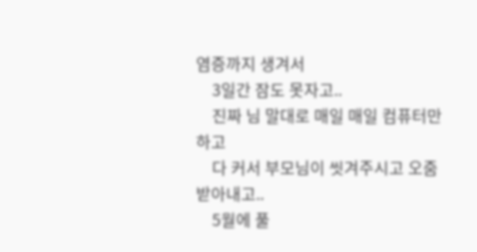염증까지 생겨서
    3일간 잠도 못자고..
    진짜 님 말대로 매일 매일 컴퓨터만 하고
    다 커서 부모님이 씻겨주시고 오줌 받아내고..
    5월에 풀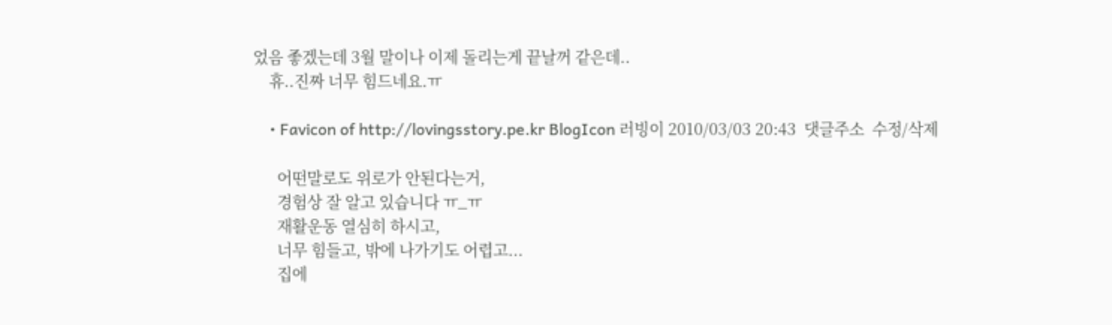었음 좋겠는데 3월 말이나 이제 돌리는게 끝날꺼 같은데..
    휴..진짜 너무 힘드네요.ㅠ

    • Favicon of http://lovingsstory.pe.kr BlogIcon 러빙이 2010/03/03 20:43  댓글주소  수정/삭제

      어떤말로도 위로가 안된다는거,
      경험상 잘 알고 있습니다 ㅠ_ㅠ
      재활운동 열심히 하시고,
      너무 힘들고, 밖에 나가기도 어렵고...
      집에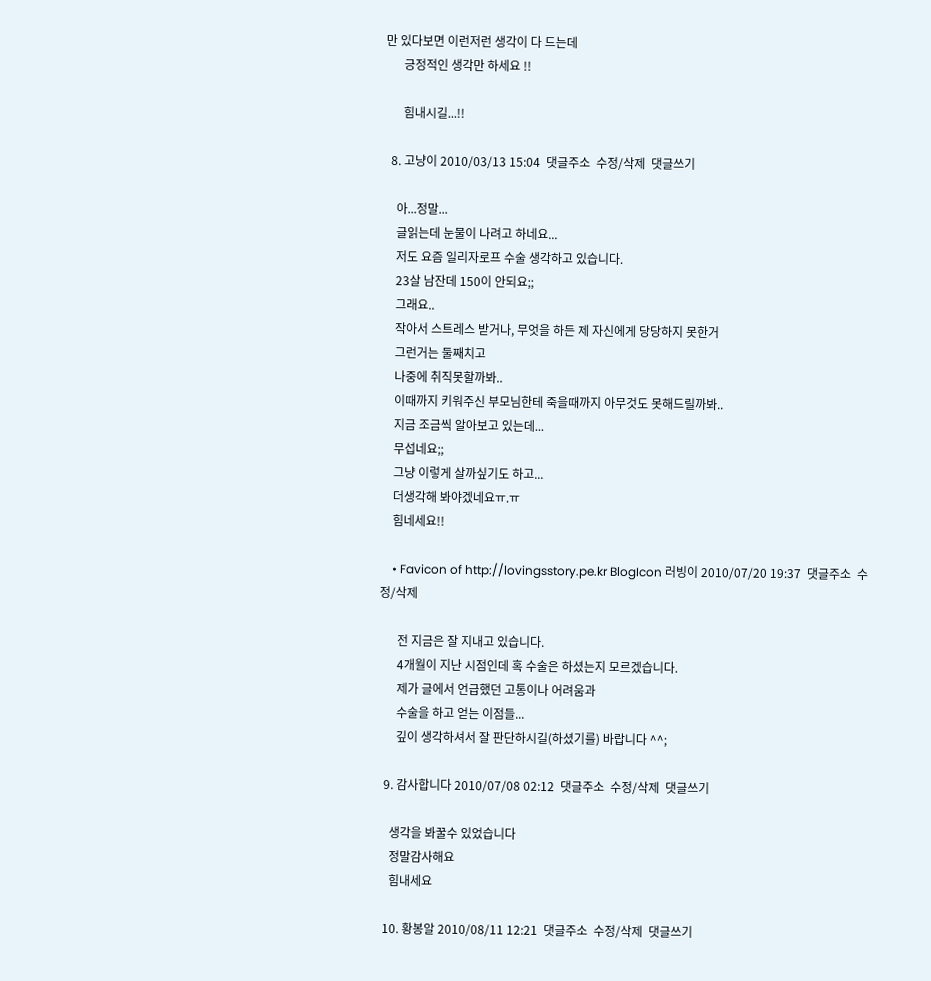만 있다보면 이런저런 생각이 다 드는데
      긍정적인 생각만 하세요 !!

      힘내시길...!!

  8. 고냥이 2010/03/13 15:04  댓글주소  수정/삭제  댓글쓰기

    아...정말...
    글읽는데 눈물이 나려고 하네요...
    저도 요즘 일리자로프 수술 생각하고 있습니다.
    23살 남잔데 150이 안되요;;
    그래요..
    작아서 스트레스 받거나, 무엇을 하든 제 자신에게 당당하지 못한거
    그런거는 둘째치고
    나중에 취직못할까봐..
    이때까지 키워주신 부모님한테 죽을때까지 아무것도 못해드릴까봐..
    지금 조금씩 알아보고 있는데...
    무섭네요;;
    그냥 이렇게 살까싶기도 하고...
    더생각해 봐야겠네요ㅠ.ㅠ
    힘네세요!!

    • Favicon of http://lovingsstory.pe.kr BlogIcon 러빙이 2010/07/20 19:37  댓글주소  수정/삭제

      전 지금은 잘 지내고 있습니다.
      4개월이 지난 시점인데 혹 수술은 하셨는지 모르겠습니다.
      제가 글에서 언급했던 고통이나 어려움과
      수술을 하고 얻는 이점들...
      깊이 생각하셔서 잘 판단하시길(하셨기를) 바랍니다 ^^;

  9. 감사합니다 2010/07/08 02:12  댓글주소  수정/삭제  댓글쓰기

    생각을 봐꿀수 있었습니다
    정말감사해요
    힘내세요

  10. 황봉알 2010/08/11 12:21  댓글주소  수정/삭제  댓글쓰기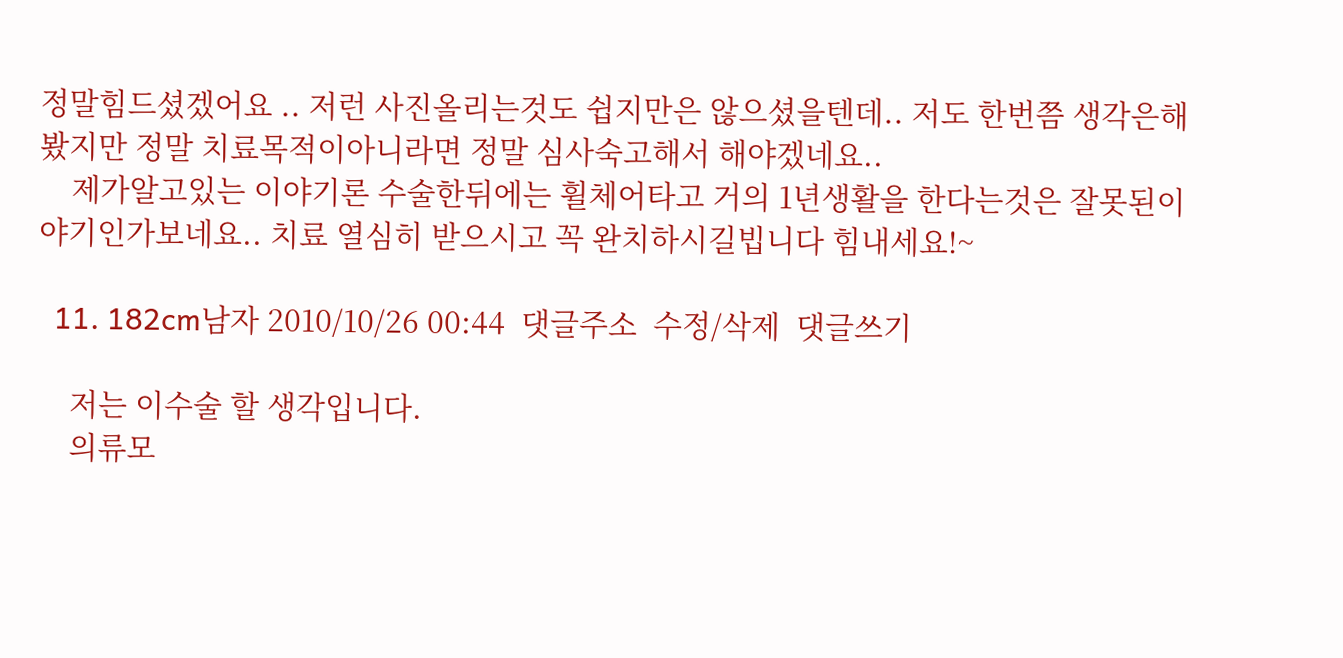정말힘드셨겠어요 .. 저런 사진올리는것도 쉽지만은 않으셨을텐데.. 저도 한번쯤 생각은해봤지만 정말 치료목적이아니라면 정말 심사숙고해서 해야겠네요..
    제가알고있는 이야기론 수술한뒤에는 휠체어타고 거의 1년생활을 한다는것은 잘못된이야기인가보네요.. 치료 열심히 받으시고 꼭 완치하시길빕니다 힘내세요!~

  11. 182cm남자 2010/10/26 00:44  댓글주소  수정/삭제  댓글쓰기

    저는 이수술 할 생각입니다.
    의류모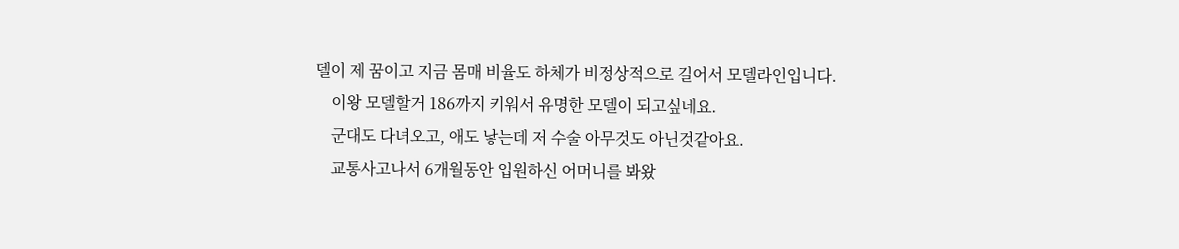델이 제 꿈이고 지금 몸매 비율도 하체가 비정상적으로 길어서 모델라인입니다.
    이왕 모델할거 186까지 키워서 유명한 모델이 되고싶네요.
    군대도 다녀오고, 애도 낳는데 저 수술 아무것도 아닌것같아요.
    교통사고나서 6개월동안 입원하신 어머니를 봐왔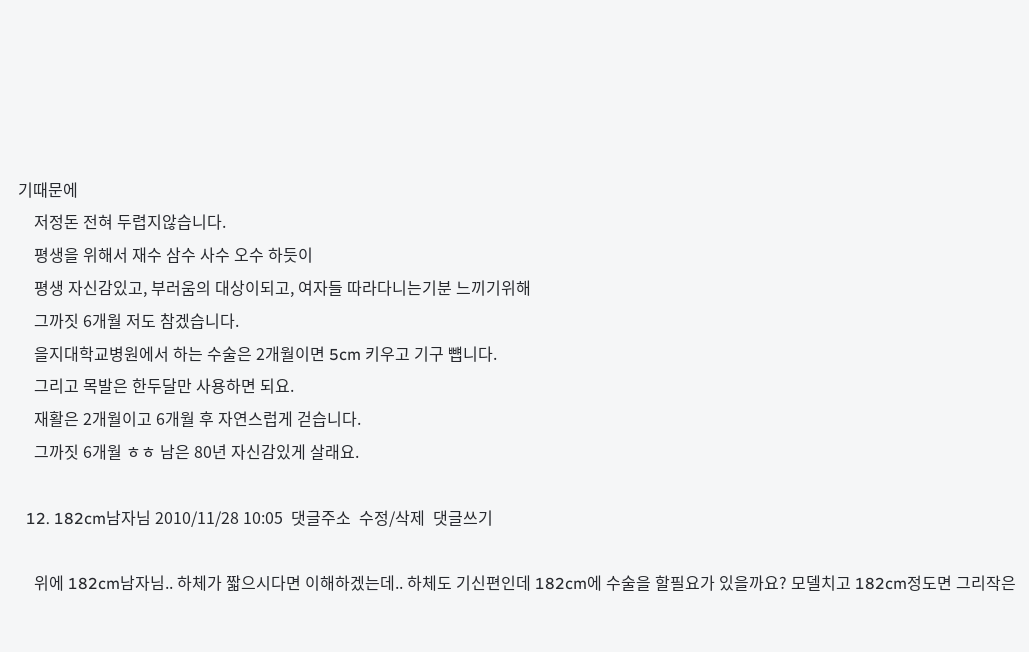기때문에
    저정돈 전혀 두렵지않습니다.
    평생을 위해서 재수 삼수 사수 오수 하듯이
    평생 자신감있고, 부러움의 대상이되고, 여자들 따라다니는기분 느끼기위해
    그까짓 6개월 저도 참겠습니다.
    을지대학교병원에서 하는 수술은 2개월이면 5cm 키우고 기구 뻅니다.
    그리고 목발은 한두달만 사용하면 되요.
    재활은 2개월이고 6개월 후 자연스럽게 걷습니다.
    그까짓 6개월 ㅎㅎ 남은 80년 자신감있게 살래요.

  12. 182cm남자님 2010/11/28 10:05  댓글주소  수정/삭제  댓글쓰기

    위에 182cm남자님.. 하체가 짧으시다면 이해하겠는데.. 하체도 기신편인데 182cm에 수술을 할필요가 있을까요? 모델치고 182cm정도면 그리작은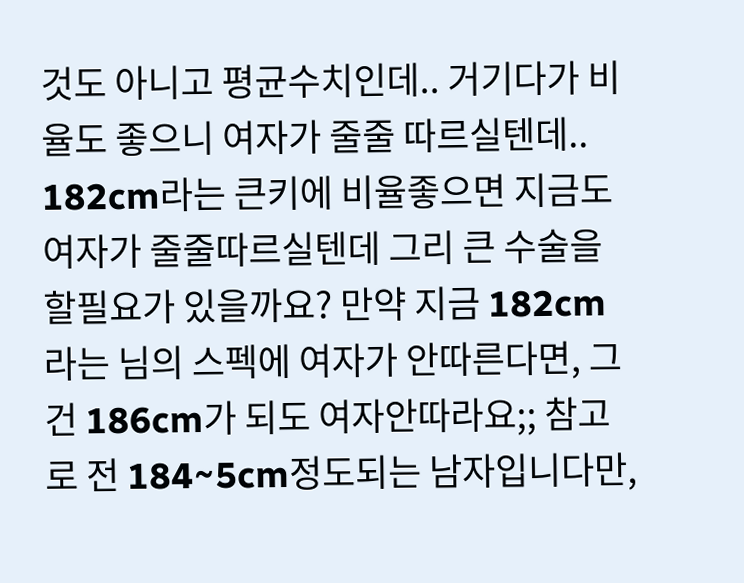것도 아니고 평균수치인데.. 거기다가 비율도 좋으니 여자가 줄줄 따르실텐데.. 182cm라는 큰키에 비율좋으면 지금도 여자가 줄줄따르실텐데 그리 큰 수술을 할필요가 있을까요? 만약 지금 182cm 라는 님의 스펙에 여자가 안따른다면, 그건 186cm가 되도 여자안따라요;; 참고로 전 184~5cm정도되는 남자입니다만,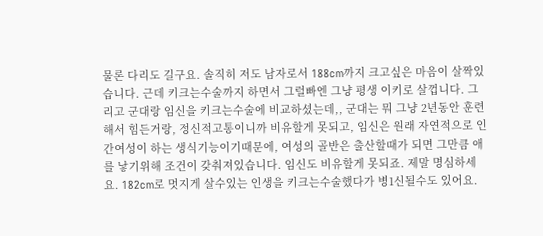물론 다리도 길구요. 솔직히 저도 남자로서 188cm까지 크고싶은 마음이 살짝있습니다. 근데 키크는수술까지 하면서 그럴빠엔 그냥 평생 이키로 살껍니다. 그리고 군대랑 임신을 키크는수술에 비교하셨는데,, 군대는 뭐 그냥 2년동안 훈련해서 힘든거랑, 정신적고통이니까 비유할게 못되고, 임신은 원래 자연적으로 인간여성이 하는 생식기능이기때문에, 여성의 골반은 출산할때가 되면 그만큼 애를 낳기위해 조건이 갖춰져있습니다. 임신도 비유할게 못되죠. 제말 명심하세요. 182cm로 멋지게 살수있는 인생을 키크는수술했다가 병1신될수도 있어요.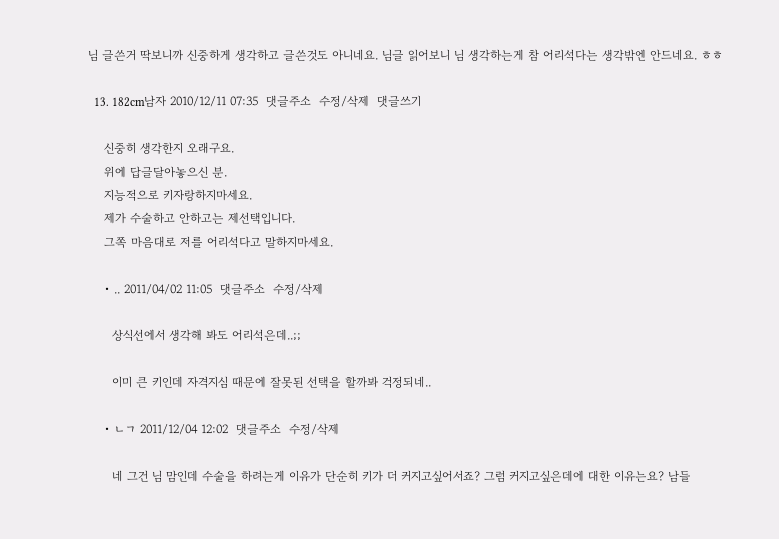님 글쓴거 딱보니까 신중하게 생각하고 글쓴것도 아니네요. 님글 읽어보니 님 생각하는게 참 어리석다는 생각밖엔 안드네요. ㅎㅎ

  13. 182cm남자 2010/12/11 07:35  댓글주소  수정/삭제  댓글쓰기

    신중히 생각한지 오래구요.
    위에 답글달아놓으신 분.
    지능적으로 키자랑하지마세요.
    제가 수술하고 안하고는 제선택입니다.
    그쪽 마음대로 저를 어리석다고 말하지마세요.

    • .. 2011/04/02 11:05  댓글주소  수정/삭제

      상식선에서 생각해 봐도 어리석은데..;;

      이미 큰 키인데 자격지심 때문에 잘못된 선택을 할까봐 걱정되네..

    • ㄴㄱ 2011/12/04 12:02  댓글주소  수정/삭제

      네 그건 님 맘인데 수술을 하려는게 이유가 단순히 키가 더 커지고싶어서죠? 그럼 커지고싶은데에 대한 이유는요? 남들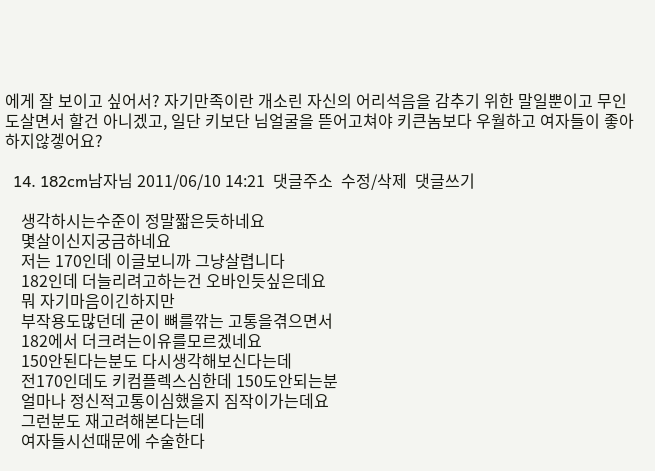에게 잘 보이고 싶어서? 자기만족이란 개소린 자신의 어리석음을 감추기 위한 말일뿐이고 무인도살면서 할건 아니겠고, 일단 키보단 님얼굴을 뜯어고쳐야 키큰놈보다 우월하고 여자들이 좋아하지않겧어요?

  14. 182cm남자님 2011/06/10 14:21  댓글주소  수정/삭제  댓글쓰기

    생각하시는수준이 정말짧은듯하네요
    몇살이신지궁금하네요
    저는 170인데 이글보니까 그냥살렵니다
    182인데 더늘리려고하는건 오바인듯싶은데요
    뭐 자기마음이긴하지만
    부작용도많던데 굳이 뼈를깎는 고통을겪으면서
    182에서 더크려는이유를모르겠네요
    150안된다는분도 다시생각해보신다는데
    전170인데도 키컴플렉스심한데 150도안되는분
    얼마나 정신적고통이심했을지 짐작이가는데요
    그런분도 재고려해본다는데
    여자들시선때문에 수술한다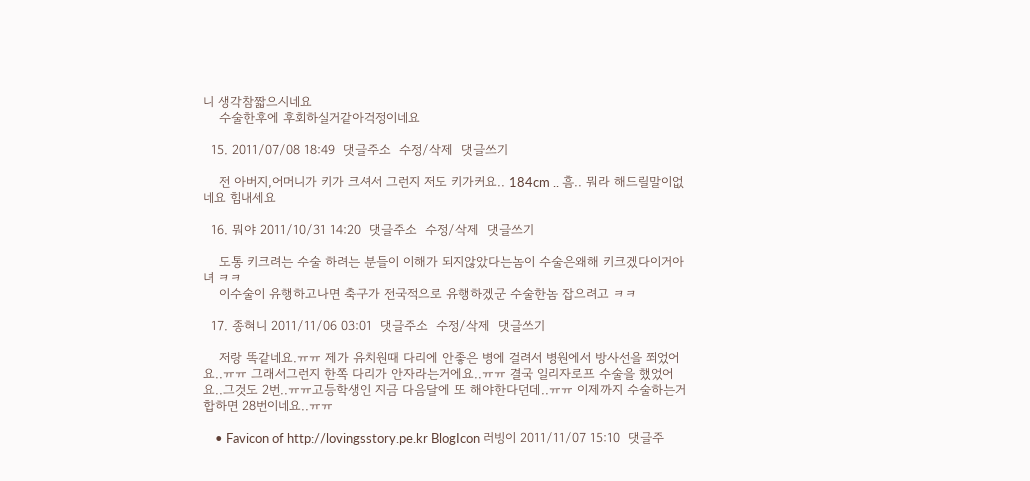니 생각참짧으시네요
    수술한후에 후회하실거같아걱정이네요

  15. 2011/07/08 18:49  댓글주소  수정/삭제  댓글쓰기

    전 아버지,어머니가 키가 크셔서 그런지 저도 키가커요.. 184cm .. 흠.. 뭐라 해드릴말이없네요 힘내세요

  16. 뭐야 2011/10/31 14:20  댓글주소  수정/삭제  댓글쓰기

    도통 키크려는 수술 하려는 분들이 이해가 되지않았다는놈이 수술은왜해 키크겠다이거아녀 ㅋㅋ
    이수술이 유행하고나면 축구가 전국적으로 유행하겠군 수술한놈 잡으려고 ㅋㅋ

  17. 종혀니 2011/11/06 03:01  댓글주소  수정/삭제  댓글쓰기

    저랑 똑같네요.ㅠㅠ 제가 유치원때 다리에 안좋은 병에 걸려서 병원에서 방사선을 쬐었어요..ㅠㅠ 그래서그런지 한쪽 다리가 안자라는거에요..ㅠㅠ 결국 일리자로프 수술을 했었어요..그것도 2번..ㅠㅠ고등학생인 지금 다음달에 또 해야한다던데..ㅠㅠ 이제까지 수술하는거 합하면 28번이네요..ㅠㅠ

    • Favicon of http://lovingsstory.pe.kr BlogIcon 러빙이 2011/11/07 15:10  댓글주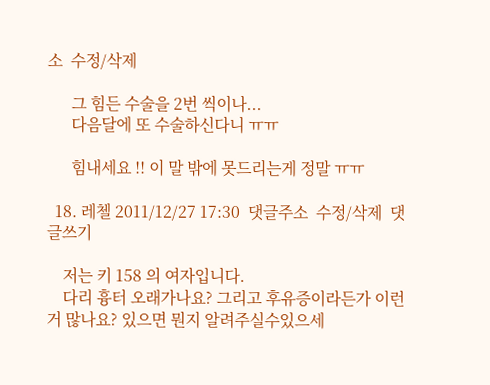소  수정/삭제

      그 힘든 수술을 2번 씩이나...
      다음달에 또 수술하신다니 ㅠㅠ

      힘내세요 !! 이 말 밖에 못드리는게 정말 ㅠㅠ

  18. 레첼 2011/12/27 17:30  댓글주소  수정/삭제  댓글쓰기

    저는 키 158 의 여자입니다.
    다리 흉터 오래가나요? 그리고 후유증이라든가 이런거 많나요? 있으면 뭔지 알려주실수있으세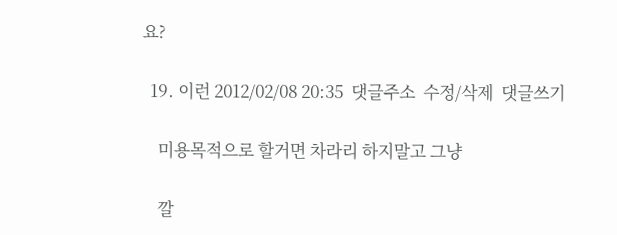요?

  19. 이런 2012/02/08 20:35  댓글주소  수정/삭제  댓글쓰기

    미용목적으로 할거면 차라리 하지말고 그냥

    깔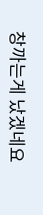창까는게 났겠네요